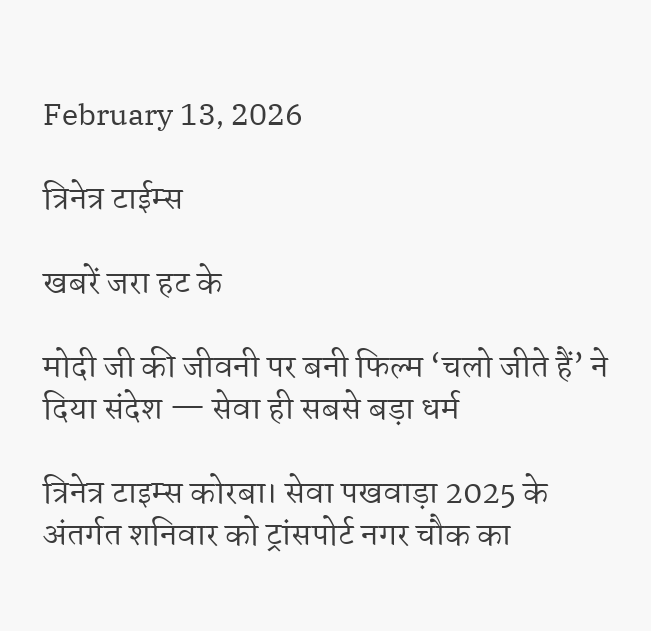February 13, 2026

त्रिनेत्र टाईम्स

खबरें जरा हट के

मोदी जी की जीवनी पर बनी फिल्म ‘चलो जीते हैं’ ने दिया संदेश — सेवा ही सबसे बड़ा धर्म

त्रिनेत्र टाइम्स कोरबा। सेवा पखवाड़ा 2025 के अंतर्गत शनिवार को ट्रांसपोर्ट नगर चौक का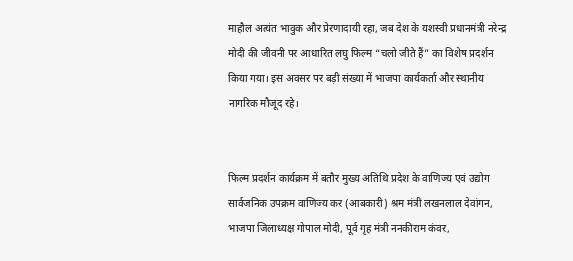माहौल अत्यंत भावुक और प्रेरणादायी रहा, जब देश के यशस्वी प्रधानमंत्री नरेन्द्र मोदी की जीवनी पर आधारित लघु फिल्म “चलो जीते हैं” का विशेष प्रदर्शन किया गया। इस अवसर पर बड़ी संख्या में भाजपा कार्यकर्ता और स्थानीय नागरिक मौजूद रहे।


फिल्म प्रदर्शन कार्यक्रम में बतौर मुख्य अतिथि प्रदेश के वाणिज्य एवं उद्योग सार्वजनिक उपक्रम वाणिज्य कर (आबकारी) श्रम मंत्री लखनलाल देवांगन, भाजपा जिलाध्यक्ष गोपाल मोदी, पूर्व गृह मंत्री ननकीराम कंवर,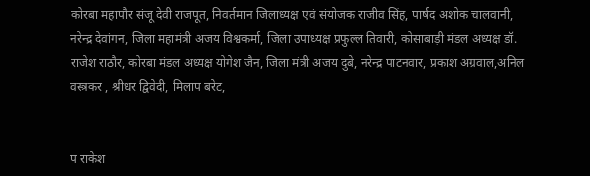कोरबा महापौर संजू देवी राजपूत, निवर्तमान जिलाध्यक्ष एवं संयोजक राजीव सिंह, पार्षद अशोक चालवानी, नरेन्द्र देवांगन, जिला महामंत्री अजय विश्वकर्मा, जिला उपाध्यक्ष प्रफुल्ल तिवारी, कोसाबाड़ी मंडल अध्यक्ष डॉ. राजेश राठौर, कोरबा मंडल अध्यक्ष योगेश जैन, जिला मंत्री अजय दुबे, नरेन्द्र पाटनवार, प्रकाश अग्रवाल,अनिल वस्त्रकर , श्रीधर द्विवेदी, मिलाप बरेट,


प राकेश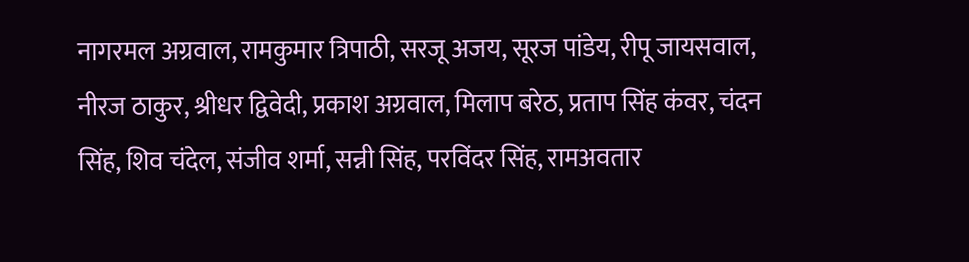नागरमल अग्रवाल, रामकुमार त्रिपाठी, सरजू अजय, सूरज पांडेय, रीपू जायसवाल, नीरज ठाकुर, श्रीधर द्विवेदी, प्रकाश अग्रवाल, मिलाप बरेठ, प्रताप सिंह कंवर, चंदन सिंह, शिव चंदेल, संजीव शर्मा, सन्नी सिंह, परविंदर सिंह, रामअवतार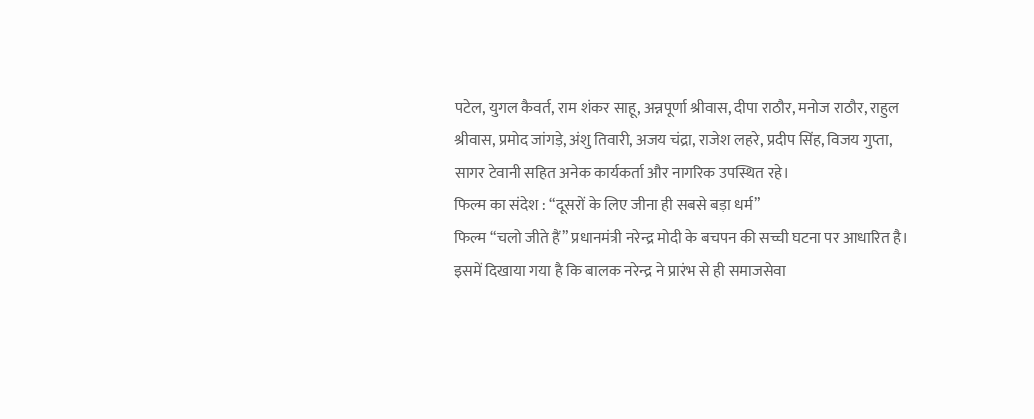पटेल, युगल कैवर्त, राम शंकर साहू, अन्नपूर्णा श्रीवास, दीपा राठौर, मनोज राठौर, राहुल श्रीवास, प्रमोद जांगड़े, अंशु तिवारी, अजय चंद्रा, राजेश लहरे, प्रदीप सिंह, विजय गुप्ता, सागर टेवानी सहित अनेक कार्यकर्ता और नागरिक उपस्थित रहे।
फिल्म का संदेश : “दूसरों के लिए जीना ही सबसे बड़ा धर्म”
फिल्म “चलो जीते हैं” प्रधानमंत्री नरेन्द्र मोदी के बचपन की सच्ची घटना पर आधारित है। इसमें दिखाया गया है कि बालक नरेन्द्र ने प्रारंभ से ही समाजसेवा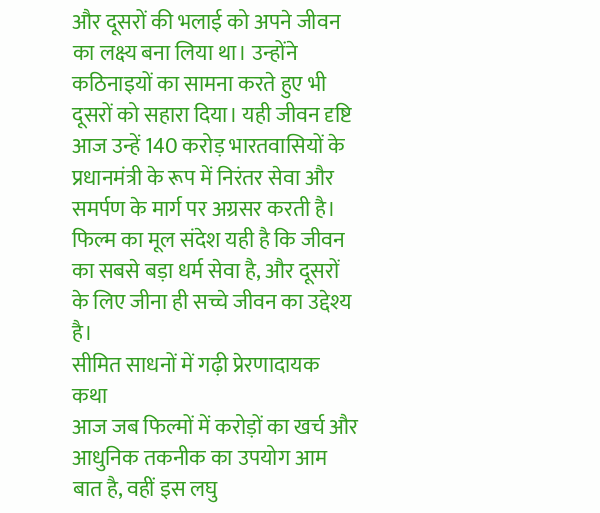और दूसरों की भलाई को अपने जीवन का लक्ष्य बना लिया था। उन्होंने कठिनाइयों का सामना करते हुए भी दूसरों को सहारा दिया। यही जीवन दृष्टि आज उन्हें 140 करोड़ भारतवासियों के प्रधानमंत्री के रूप में निरंतर सेवा और समर्पण के मार्ग पर अग्रसर करती है।
फिल्म का मूल संदेश यही है कि जीवन का सबसे बड़ा धर्म सेवा है, और दूसरों के लिए जीना ही सच्चे जीवन का उद्देश्य है।
सीमित साधनों में गढ़ी प्रेरणादायक कथा
आज जब फिल्मों में करोड़ों का खर्च और आधुनिक तकनीक का उपयोग आम बात है, वहीं इस लघु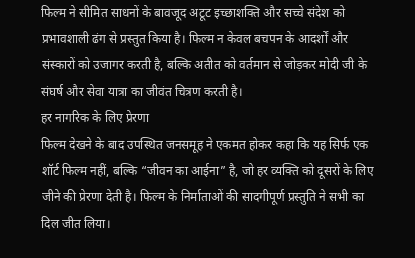फिल्म ने सीमित साधनों के बावजूद अटूट इच्छाशक्ति और सच्चे संदेश को प्रभावशाली ढंग से प्रस्तुत किया है। फिल्म न केवल बचपन के आदर्शों और संस्कारों को उजागर करती है, बल्कि अतीत को वर्तमान से जोड़कर मोदी जी के संघर्ष और सेवा यात्रा का जीवंत चित्रण करती है।
हर नागरिक के लिए प्रेरणा
फिल्म देखने के बाद उपस्थित जनसमूह ने एकमत होकर कहा कि यह सिर्फ एक शॉर्ट फिल्म नहीं, बल्कि “जीवन का आईना” है, जो हर व्यक्ति को दूसरों के लिए जीने की प्रेरणा देती है। फिल्म के निर्माताओं की सादगीपूर्ण प्रस्तुति ने सभी का दिल जीत लिया।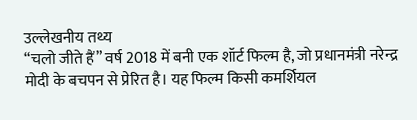उल्लेखनीय तथ्य
“चलो जीते हैं” वर्ष 2018 में बनी एक शॉर्ट फिल्म है, जो प्रधानमंत्री नरेन्द्र मोदी के बचपन से प्रेरित है। यह फिल्म किसी कमर्शियल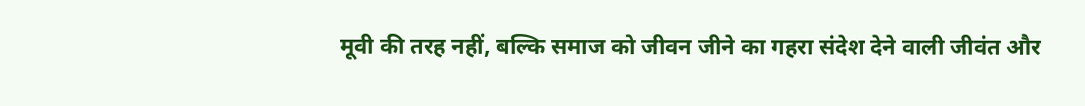मूवी की तरह नहीं, बल्कि समाज को जीवन जीने का गहरा संदेश देने वाली जीवंत और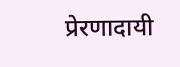प्रेरणादायी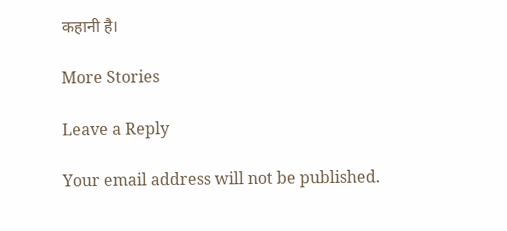कहानी है।

More Stories

Leave a Reply

Your email address will not be published.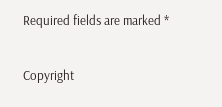Required fields are marked *

Copyright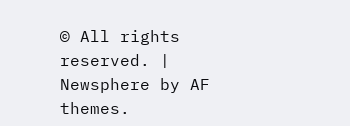© All rights reserved. | Newsphere by AF themes.